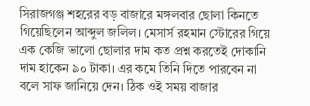সিরাজগঞ্জ শহরের বড় বাজারে মঙ্গলবার ছোলা কিনতে গিয়েছিলেন আব্দুল জলিল। মেসার্স রহমান স্টোরের গিয়ে এক কেজি ভালো ছোলার দাম কত প্রশ্ন করতেই দোকানি দাম হাকেন ৯০ টাকা। এর কমে তিনি দিতে পারবেন না বলে সাফ জানিয়ে দেন। ঠিক ওই সময় বাজার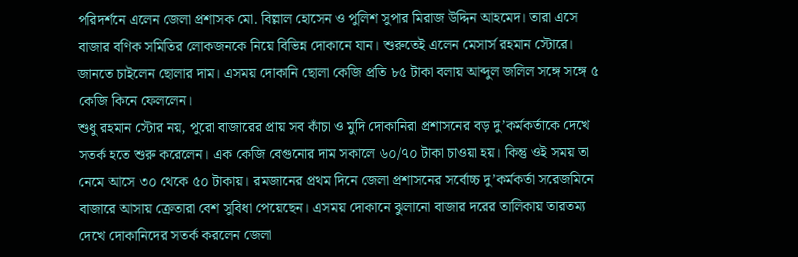পরিদর্শনে এলেন জেলা প্রশাসক মো. বিল্লাল হোসেন ও পুলিশ সুপার মিরাজ উদ্দিন আহমেদ। তারা এসে বাজার বণিক সমিতির লোকজনকে নিয়ে বিভিন্ন দোকানে যান। শুরুতেই এলেন মেসার্স রহমান স্টোরে। জানতে চাইলেন ছোলার দাম। এসময় দোকানি ছোলা কেজি প্রতি ৮৫ টাকা বলায় আব্দুল জলিল সঙ্গে সঙ্গে ৫ কেজি কিনে ফেললেন।
শুধু রহমান স্টোর নয়, পুরো বাজারের প্রায় সব কাঁচা ও মুদি দোকানিরা প্রশাসনের বড় দু’কর্মকর্তাকে দেখে সতর্ক হতে শুরু করেলেন। এক কেজি বেগুনোর দাম সকালে ৬০/৭০ টাকা চাওয়া হয়। কিন্তু ওই সময় তা নেমে আসে ৩০ থেকে ৫০ টাকায়। রমজানের প্রথম দিনে জেলা প্রশাসনের সর্বোচ্চ দু’কর্মকর্তা সরেজমিনে বাজারে আসায় ক্রেতারা বেশ সুবিধা পেয়েছেন। এসময় দোকানে ঝুলানো বাজার দরের তালিকায় তারতম্য দেখে দোকানিদের সতর্ক করলেন জেলা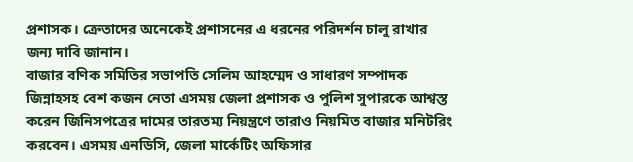প্রশাসক। ক্রেতাদের অনেকেই প্রশাসনের এ ধরনের পরিদর্শন চালু রাখার জন্য দাবি জানান।
বাজার বণিক সমিতির সভাপতি সেলিম আহম্মেদ ও সাধারণ সম্পাদক জিন্নাহসহ বেশ কজন নেতা এসময় জেলা প্রশাসক ও পুলিশ সুপারকে আশ্বস্ত করেন জিনিসপত্রের দামের তারতম্য নিয়ন্ত্রণে তারাও নিয়মিত বাজার মনিটরিং করবেন। এসময় এনডিসি, জেলা মার্কেটিং অফিসার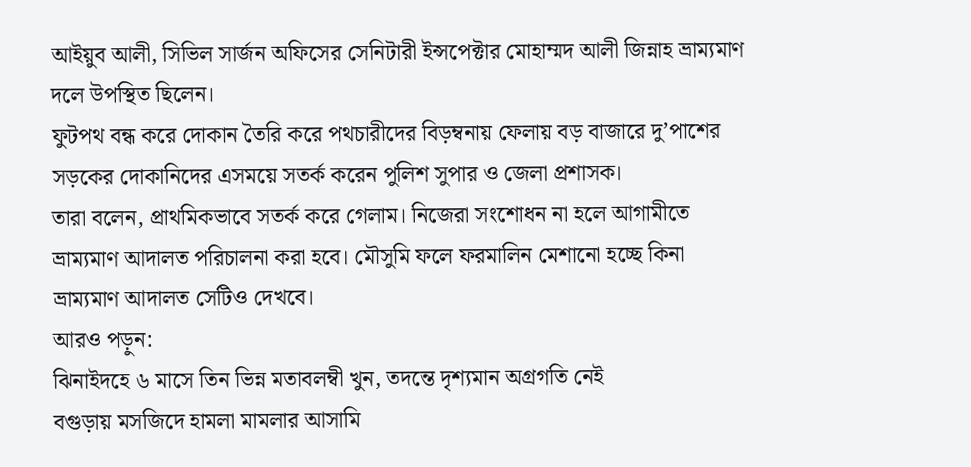আইয়ুব আলী, সিভিল সার্জন অফিসের সেনিটারী ইন্সপেক্টার মোহাম্মদ আলী জিন্নাহ ভ্রাম্যমাণ দলে উপস্থিত ছিলেন।
ফুটপথ বন্ধ করে দোকান তৈরি করে পথচারীদের বিড়ম্বনায় ফেলায় বড় বাজারে দু’পাশের সড়কের দোকানিদের এসময়ে সতর্ক করেন পুলিশ সুপার ও জেলা প্রশাসক।
তারা বলেন, প্রাথমিকভাবে সতর্ক করে গেলাম। নিজেরা সংশোধন না হলে আগামীতে ভ্রাম্যমাণ আদালত পরিচালনা করা হবে। মৌসুমি ফলে ফরমালিন মেশানো হচ্ছে কিনা ভ্রাম্যমাণ আদালত সেটিও দেখবে।
আরও পড়ুন:
ঝিনাইদহে ৬ মাসে তিন ভিন্ন মতাবলম্বী খুন, তদন্তে দৃশ্যমান অগ্রগতি নেই
বগুড়ায় মসজিদে হামলা মামলার আসামি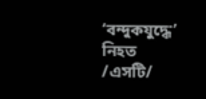‘বন্দুকযুদ্ধে’ নিহত
/এসটি/